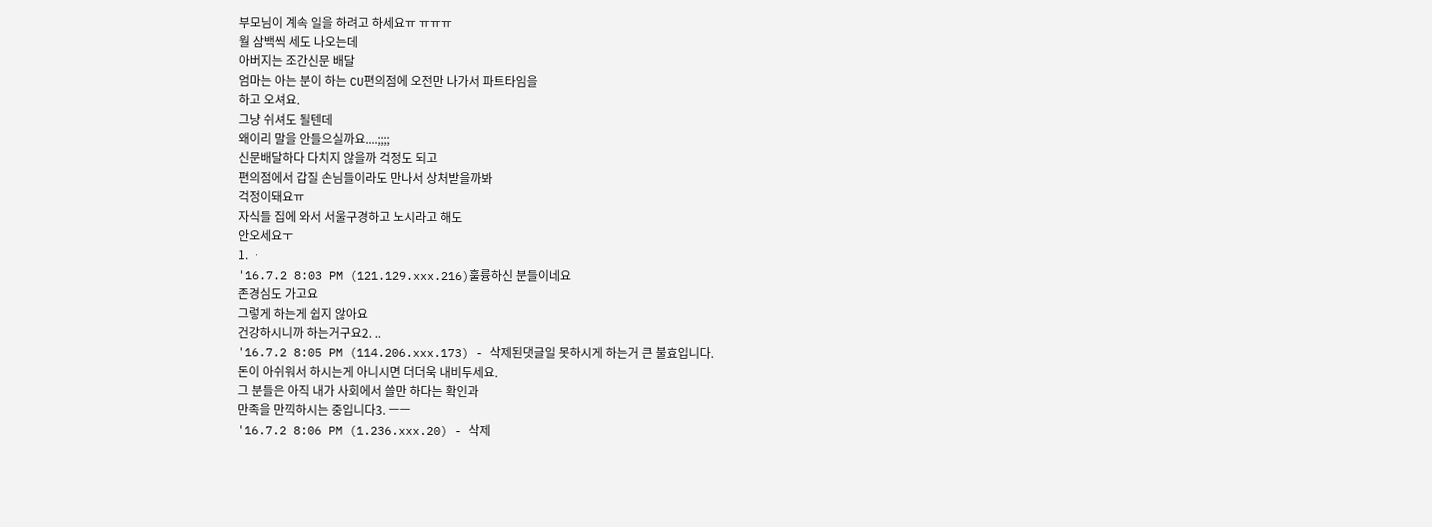부모님이 계속 일을 하려고 하세요ㅠ ㅠㅠㅠ
월 삼백씩 세도 나오는데
아버지는 조간신문 배달
엄마는 아는 분이 하는 CU편의점에 오전만 나가서 파트타임을
하고 오셔요.
그냥 쉬셔도 될텐데
왜이리 말을 안들으실까요....;;;;
신문배달하다 다치지 않을까 걱정도 되고
편의점에서 갑질 손님들이라도 만나서 상처받을까봐
걱정이돼요ㅠ
자식들 집에 와서 서울구경하고 노시라고 해도
안오세요ㅜ
1. ᆞ
'16.7.2 8:03 PM (121.129.xxx.216)훌륭하신 분들이네요
존경심도 가고요
그렇게 하는게 쉽지 않아요
건강하시니까 하는거구요2. ..
'16.7.2 8:05 PM (114.206.xxx.173) - 삭제된댓글일 못하시게 하는거 큰 불효입니다.
돈이 아쉬워서 하시는게 아니시면 더더욱 내비두세요.
그 분들은 아직 내가 사회에서 쓸만 하다는 확인과
만족을 만끽하시는 중입니다3. ㅡㅡ
'16.7.2 8:06 PM (1.236.xxx.20) - 삭제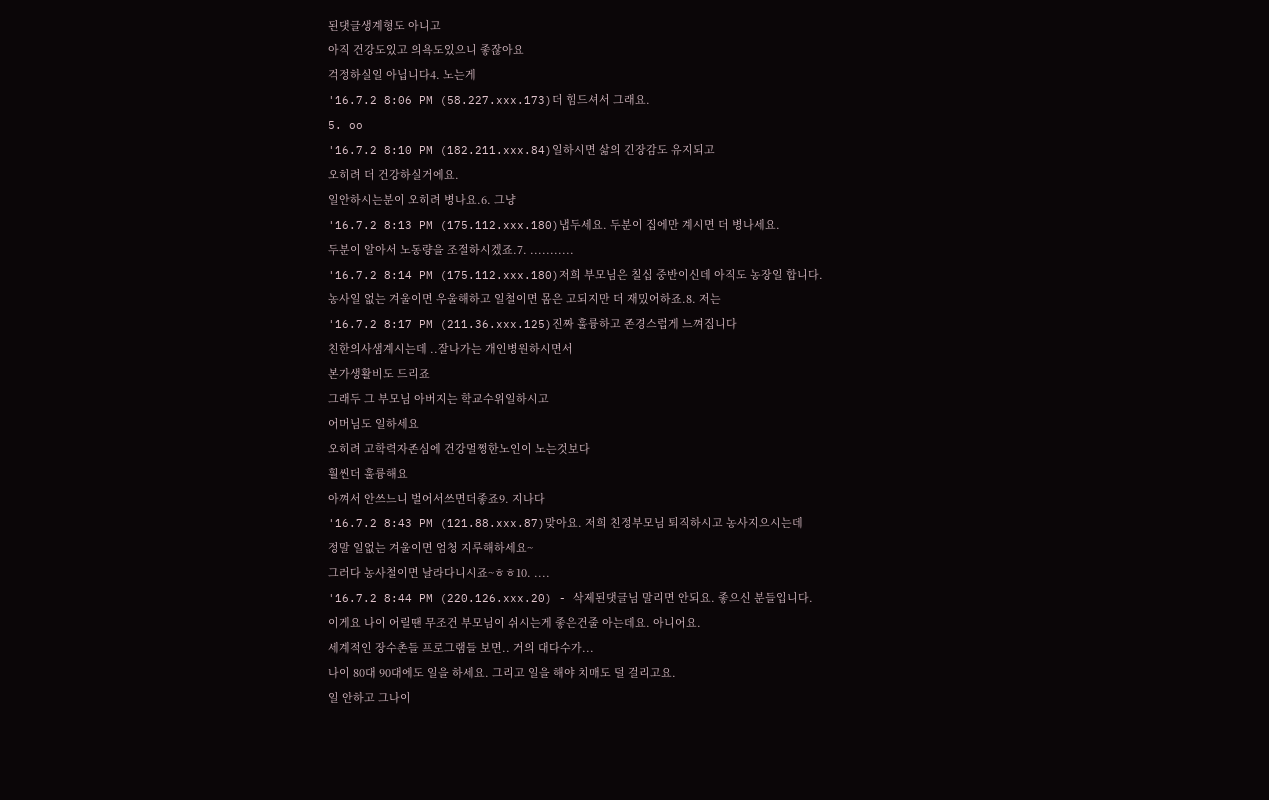된댓글생계형도 아니고
아직 건강도있고 의욕도있으니 좋잖아요
걱정하실일 아닙니다4. 노는게
'16.7.2 8:06 PM (58.227.xxx.173)더 힘드셔서 그래요.
5. oo
'16.7.2 8:10 PM (182.211.xxx.84)일하시면 삶의 긴장감도 유지되고
오히려 더 건강하실거에요.
일안하시는분이 오히려 병나요.6. 그냥
'16.7.2 8:13 PM (175.112.xxx.180)냅두세요. 두분이 집에만 계시면 더 병나세요.
두분이 알아서 노동량을 조절하시겠죠.7. ...........
'16.7.2 8:14 PM (175.112.xxx.180)저희 부모님은 칠십 중반이신데 아직도 농장일 합니다.
농사일 없는 겨울이면 우울해하고 일철이면 몸은 고되지만 더 재밌어하죠.8. 저는
'16.7.2 8:17 PM (211.36.xxx.125)진짜 훌륭하고 존경스럽게 느껴집니다
친한의사샘계시는데 ..잘나가는 개인병원하시면서
본가생활비도 드리죠
그래두 그 부모님 아버지는 학교수위일하시고
어머님도 일하세요
오히려 고학력자존심에 건강멀쩡한노인이 노는것보다
훨씬더 훌륭해요
아껴서 안쓰느니 벌어서쓰면더좋죠9. 지나다
'16.7.2 8:43 PM (121.88.xxx.87)맞아요. 저희 친정부모님 퇴직하시고 농사지으시는데
정말 일없는 겨울이면 엄청 지루해하세요~
그러다 농사철이면 날라다니시죠~ㅎㅎ10. ....
'16.7.2 8:44 PM (220.126.xxx.20) - 삭제된댓글님 말리면 안되요. 좋으신 분들입니다.
이게요 나이 어릴땐 무조건 부모님이 쉬시는게 좋은건줄 아는데요. 아니어요.
세계적인 장수촌들 프로그램들 보면.. 거의 대다수가...
나이 80대 90대에도 일을 하세요. 그리고 일을 해야 치매도 덜 걸리고요.
일 안하고 그나이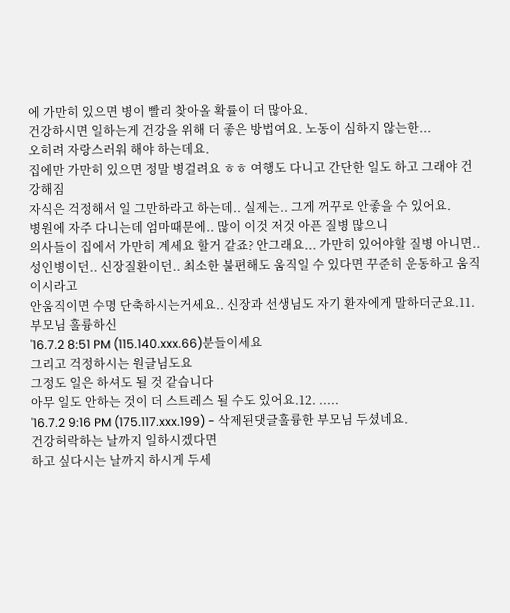에 가만히 있으면 병이 빨리 찾아올 확률이 더 많아요.
건강하시면 일하는게 건강을 위해 더 좋은 방법여요. 노동이 심하지 않는한...
오히려 자랑스러워 해야 하는데요.
집에만 가만히 있으면 정말 병걸려요 ㅎㅎ 여행도 다니고 간단한 일도 하고 그래야 건강해짐
자식은 걱정해서 일 그만하라고 하는데.. 실제는.. 그게 꺼꾸로 안좋을 수 있어요.
병원에 자주 다니는데 엄마때문에.. 많이 이것 저것 아픈 질병 많으니
의사들이 집에서 가만히 계세요 할거 같죠? 안그래요... 가만히 있어야할 질병 아니면..
성인병이던.. 신장질환이던.. 최소한 불편해도 움직일 수 있다면 꾸준히 운동하고 움직이시라고
안움직이면 수명 단축하시는거세요.. 신장과 선생님도 자기 환자에게 말하더군요.11. 부모님 훌륭하신
'16.7.2 8:51 PM (115.140.xxx.66)분들이세요
그리고 걱정하시는 원글님도요
그정도 일은 하셔도 될 것 같습니다
아무 일도 안하는 것이 더 스트레스 될 수도 있어요.12. .....
'16.7.2 9:16 PM (175.117.xxx.199) - 삭제된댓글훌륭한 부모님 두셨네요.
건강허락하는 날까지 일하시겠다면
하고 싶다시는 날까지 하시게 두세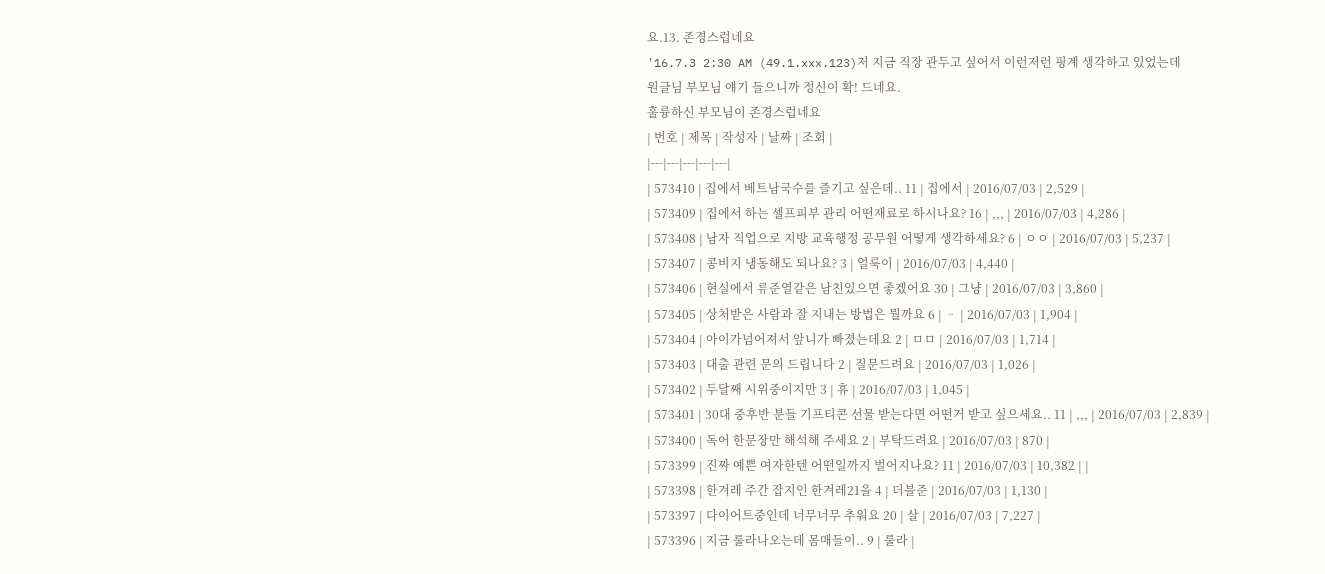요.13. 존경스럽네요
'16.7.3 2:30 AM (49.1.xxx.123)저 지금 직장 관두고 싶어서 이런저런 핑계 생각하고 있었는데
원글님 부모님 얘기 들으니까 정신이 확! 드네요.
훌륭하신 부모님이 존경스럽네요
| 번호 | 제목 | 작성자 | 날짜 | 조회 |
|---|---|---|---|---|
| 573410 | 집에서 베트남국수를 즐기고 싶은데.. 11 | 집에서 | 2016/07/03 | 2,529 |
| 573409 | 집에서 하는 셀프피부 관리 어떤재료로 하시나요? 16 | ,,, | 2016/07/03 | 4,286 |
| 573408 | 남자 직업으로 지방 교육행정 공무원 어떻게 생각하세요? 6 | ㅇㅇ | 2016/07/03 | 5,237 |
| 573407 | 콩비지 냉동해도 되나요? 3 | 얼룩이 | 2016/07/03 | 4,440 |
| 573406 | 현실에서 류준열같은 남친있으면 좋겠어요 30 | 그냥 | 2016/07/03 | 3,860 |
| 573405 | 상처받은 사람과 잘 지내는 방법은 뭘까요 6 | ᆢ | 2016/07/03 | 1,904 |
| 573404 | 아이가넘어져서 앞니가 빠졌는데요 2 | ㅁㅁ | 2016/07/03 | 1,714 |
| 573403 | 대출 관련 문의 드립니다 2 | 질문드려요 | 2016/07/03 | 1,026 |
| 573402 | 두달째 시위중이지만 3 | 휴 | 2016/07/03 | 1,045 |
| 573401 | 30대 중후반 분들 기프티콘 선물 받는다면 어떤거 받고 싶으세요.. 11 | ,,, | 2016/07/03 | 2,839 |
| 573400 | 독어 한문장만 해석해 주세요 2 | 부탁드려요 | 2016/07/03 | 870 |
| 573399 | 진짜 예쁜 여자한텐 어떤일까지 벌어지나요? 11 | 2016/07/03 | 10,382 | |
| 573398 | 한겨레 주간 잡지인 한겨레21을 4 | 더블준 | 2016/07/03 | 1,130 |
| 573397 | 다이어트중인데 너무너무 추워요 20 | 살 | 2016/07/03 | 7,227 |
| 573396 | 지금 룰라나오는데 몸매들이.. 9 | 룰라 |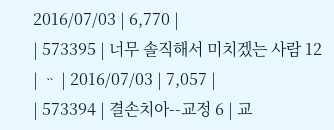2016/07/03 | 6,770 |
| 573395 | 너무 솔직해서 미치겠는 사람 12 | ᆢ | 2016/07/03 | 7,057 |
| 573394 | 결손치아--교정 6 | 교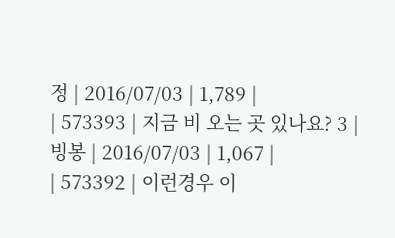정 | 2016/07/03 | 1,789 |
| 573393 | 지금 비 오는 곳 있나요? 3 | 빙봉 | 2016/07/03 | 1,067 |
| 573392 | 이런경우 이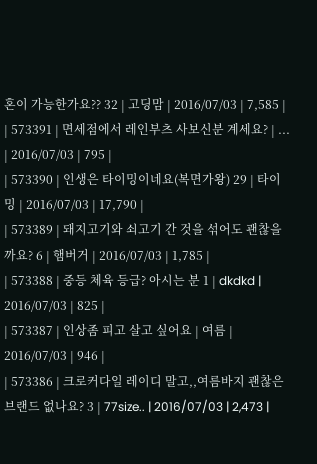혼이 가능한가요?? 32 | 고딩맘 | 2016/07/03 | 7,585 |
| 573391 | 면세점에서 레인부츠 사보신분 계세요? | ... | 2016/07/03 | 795 |
| 573390 | 인생은 타이밍이네요(복면가왕) 29 | 타이밍 | 2016/07/03 | 17,790 |
| 573389 | 돼지고기와 쇠고기 간 것을 섞어도 괜찮을까요? 6 | 햄버거 | 2016/07/03 | 1,785 |
| 573388 | 중등 체육 등급? 아시는 분 1 | dkdkd | 2016/07/03 | 825 |
| 573387 | 인상좀 피고 살고 싶어요 | 여름 | 2016/07/03 | 946 |
| 573386 | 크로커다일 레이디 말고,,여름바지 괜찮은 브랜드 없나요? 3 | 77size.. | 2016/07/03 | 2,473 |